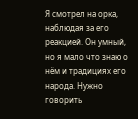Я смотрел на орка, наблюдая за его реакцией. Он умный, но я мало что знаю о нём и традициях его народа. Нужно говорить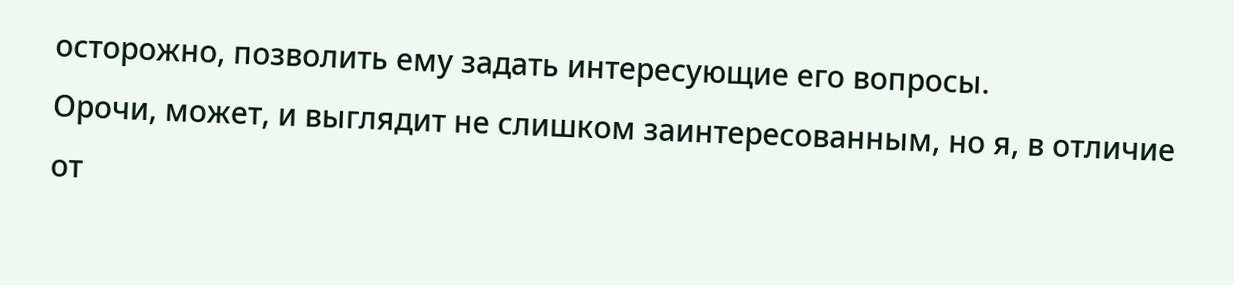осторожно, позволить ему задать интересующие его вопросы.
Орочи, может, и выглядит не слишком заинтересованным, но я, в отличие от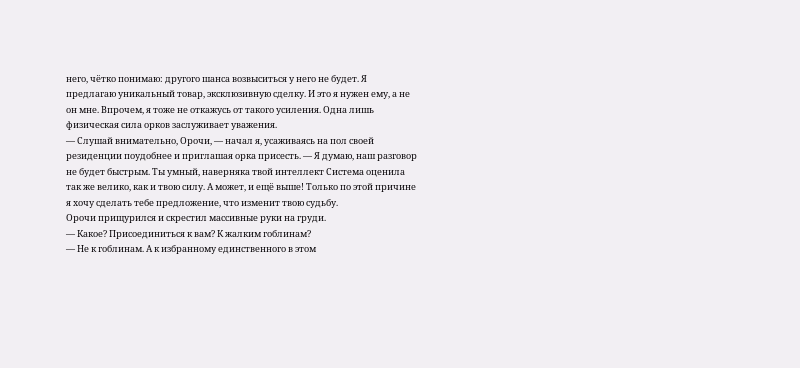него, чётко понимаю: другого шанса возвыситься у него не будет. Я предлагаю уникальный товар, эксклюзивную сделку. И это я нужен ему, а не он мне. Впрочем, я тоже не откажусь от такого усиления. Одна лишь физическая сила орков заслуживает уважения.
— Слушай внимательно, Орочи, — начал я, усаживаясь на пол своей резиденции поудобнее и приглашая орка присесть. — Я думаю, наш разговор не будет быстрым. Ты умный, наверняка твой интеллект Система оценила так же велико, как и твою силу. А может, и ещё выше! Только по этой причине я хочу сделать тебе предложение, что изменит твою судьбу.
Орочи прищурился и скрестил массивные руки на груди.
— Какое? Присоединиться к вам? К жалким гоблинам?
— Не к гоблинам. А к избранному единственного в этом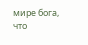мире бога, что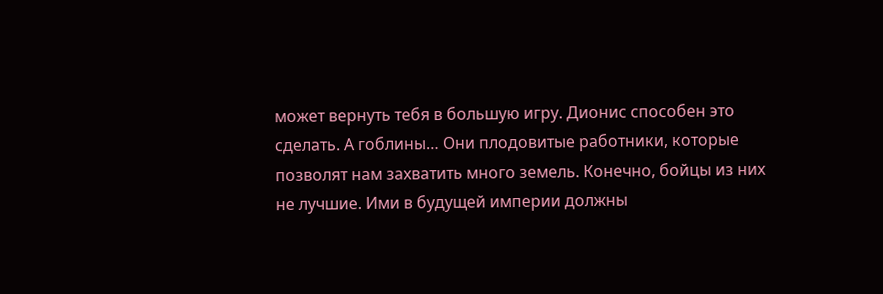может вернуть тебя в большую игру. Дионис способен это сделать. А гоблины… Они плодовитые работники, которые позволят нам захватить много земель. Конечно, бойцы из них не лучшие. Ими в будущей империи должны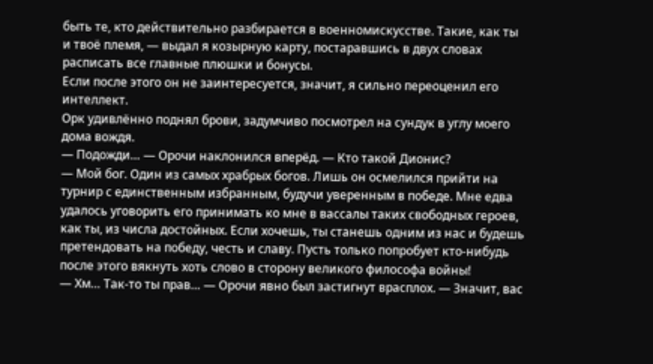быть те, кто действительно разбирается в военномискусстве. Такие, как ты и твоё племя, — выдал я козырную карту, постаравшись в двух словах расписать все главные плюшки и бонусы.
Если после этого он не заинтересуется, значит, я сильно переоценил его интеллект.
Орк удивлённо поднял брови, задумчиво посмотрел на сундук в углу моего дома вождя.
— Подожди… — Орочи наклонился вперёд. — Кто такой Дионис?
— Мой бог. Один из самых храбрых богов. Лишь он осмелился прийти на турнир с единственным избранным, будучи уверенным в победе. Мне едва удалось уговорить его принимать ко мне в вассалы таких свободных героев, как ты, из числа достойных. Если хочешь, ты станешь одним из нас и будешь претендовать на победу, честь и славу. Пусть только попробует кто-нибудь после этого вякнуть хоть слово в сторону великого философа войны!
— Хм… Так-то ты прав… — Орочи явно был застигнут врасплох. — Значит, вас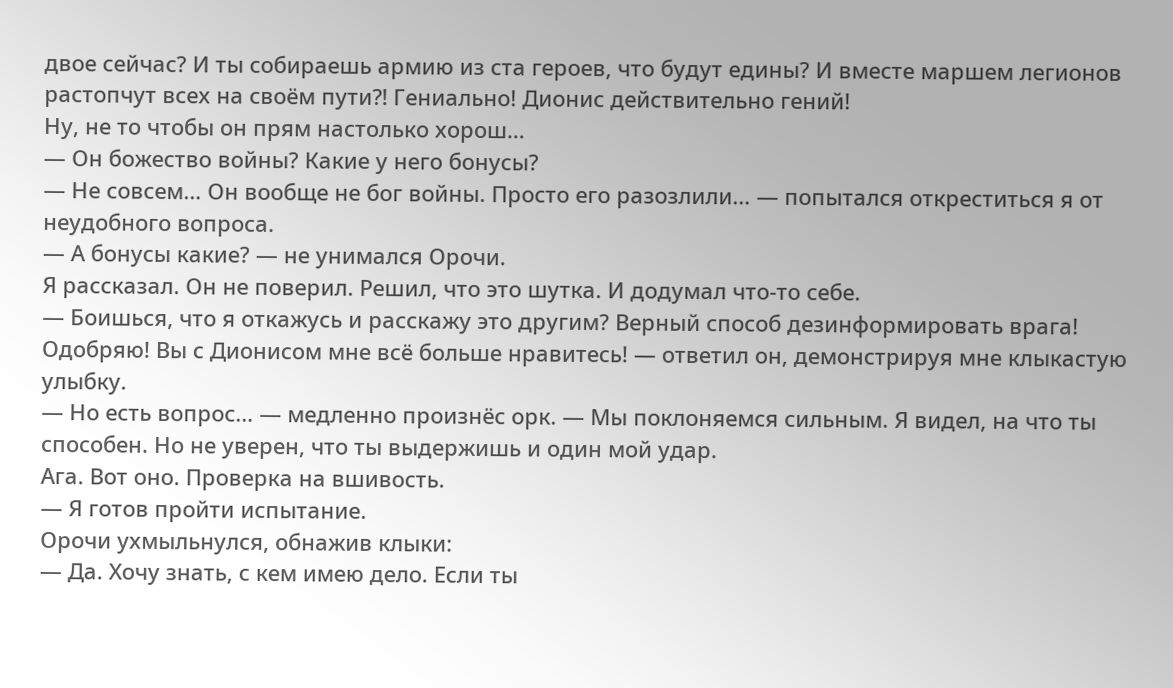двое сейчас? И ты собираешь армию из ста героев, что будут едины? И вместе маршем легионов растопчут всех на своём пути⁈ Гениально! Дионис действительно гений!
Ну, не то чтобы он прям настолько хорош…
— Он божество войны? Какие у него бонусы?
— Не совсем… Он вообще не бог войны. Просто его разозлили… — попытался откреститься я от неудобного вопроса.
— А бонусы какие? — не унимался Орочи.
Я рассказал. Он не поверил. Решил, что это шутка. И додумал что-то себе.
— Боишься, что я откажусь и расскажу это другим? Верный способ дезинформировать врага! Одобряю! Вы с Дионисом мне всё больше нравитесь! — ответил он, демонстрируя мне клыкастую улыбку.
— Но есть вопрос… — медленно произнёс орк. — Мы поклоняемся сильным. Я видел, на что ты способен. Но не уверен, что ты выдержишь и один мой удар.
Ага. Вот оно. Проверка на вшивость.
— Я готов пройти испытание.
Орочи ухмыльнулся, обнажив клыки:
— Да. Хочу знать, с кем имею дело. Если ты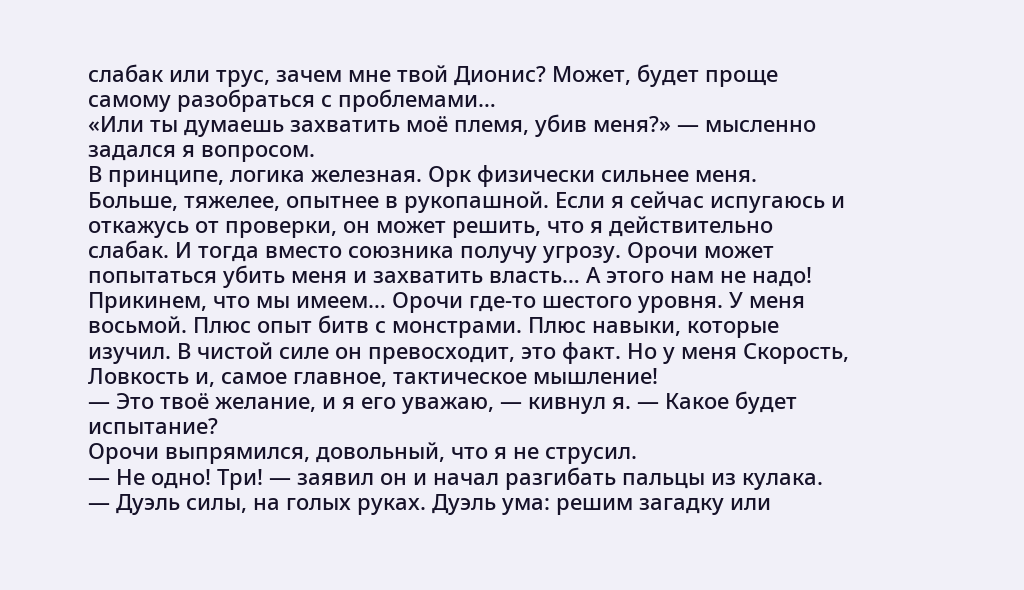слабак или трус, зачем мне твой Дионис? Может, будет проще самому разобраться с проблемами…
«Или ты думаешь захватить моё племя, убив меня?» — мысленно задался я вопросом.
В принципе, логика железная. Орк физически сильнее меня. Больше, тяжелее, опытнее в рукопашной. Если я сейчас испугаюсь и откажусь от проверки, он может решить, что я действительно слабак. И тогда вместо союзника получу угрозу. Орочи может попытаться убить меня и захватить власть… А этого нам не надо!
Прикинем, что мы имеем… Орочи где-то шестого уровня. У меня восьмой. Плюс опыт битв с монстрами. Плюс навыки, которые изучил. В чистой силе он превосходит, это факт. Но у меня Скорость, Ловкость и, самое главное, тактическое мышление!
— Это твоё желание, и я его уважаю, — кивнул я. — Какое будет испытание?
Орочи выпрямился, довольный, что я не струсил.
— Не одно! Три! — заявил он и начал разгибать пальцы из кулака. — Дуэль силы, на голых руках. Дуэль ума: решим загадку или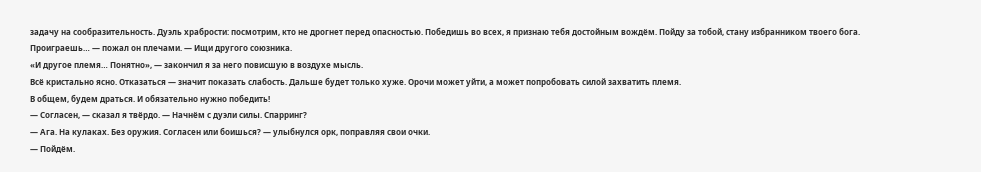задачу на сообразительность. Дуэль храбрости: посмотрим, кто не дрогнет перед опасностью. Победишь во всех, я признаю тебя достойным вождём. Пойду за тобой, стану избранником твоего бога. Проиграешь… — пожал он плечами. — Ищи другого союзника.
«И другое племя… Понятно», — закончил я за него повисшую в воздухе мысль.
Всё кристально ясно. Отказаться — значит показать слабость. Дальше будет только хуже. Орочи может уйти, а может попробовать силой захватить племя.
В общем, будем драться. И обязательно нужно победить!
— Согласен, — сказал я твёрдо. — Начнём с дуэли силы. Спарринг?
— Ага. На кулаках. Без оружия. Согласен или боишься? — улыбнулся орк, поправляя свои очки.
— Пойдём.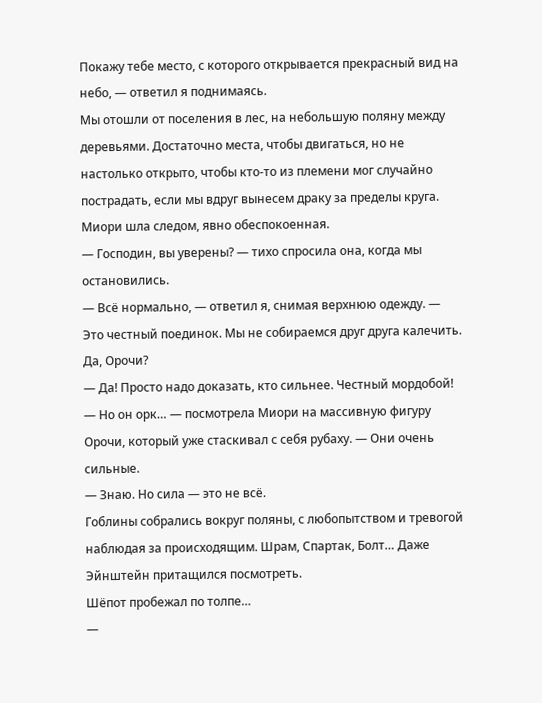Покажу тебе место, с которого открывается прекрасный вид на небо, — ответил я поднимаясь.
Мы отошли от поселения в лес, на небольшую поляну между деревьями. Достаточно места, чтобы двигаться, но не настолько открыто, чтобы кто-то из племени мог случайно пострадать, если мы вдруг вынесем драку за пределы круга.
Миори шла следом, явно обеспокоенная.
— Господин, вы уверены? — тихо спросила она, когда мы остановились.
— Всё нормально, — ответил я, снимая верхнюю одежду. — Это честный поединок. Мы не собираемся друг друга калечить. Да, Орочи?
— Да! Просто надо доказать, кто сильнее. Честный мордобой!
— Но он орк… — посмотрела Миори на массивную фигуру Орочи, который уже стаскивал с себя рубаху. — Они очень сильные.
— Знаю. Но сила — это не всё.
Гоблины собрались вокруг поляны, с любопытством и тревогой наблюдая за происходящим. Шрам, Спартак, Болт… Даже Эйнштейн притащился посмотреть.
Шёпот пробежал по толпе…
—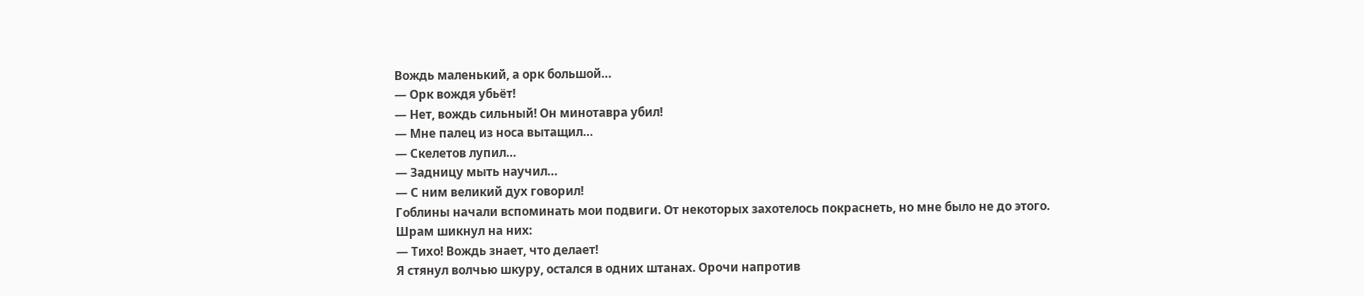Вождь маленький, а орк большой…
— Орк вождя убьёт!
— Нет, вождь сильный! Он минотавра убил!
— Мне палец из носа вытащил…
— Скелетов лупил…
— Задницу мыть научил…
— С ним великий дух говорил!
Гоблины начали вспоминать мои подвиги. От некоторых захотелось покраснеть, но мне было не до этого.
Шрам шикнул на них:
— Тихо! Вождь знает, что делает!
Я стянул волчью шкуру, остался в одних штанах. Орочи напротив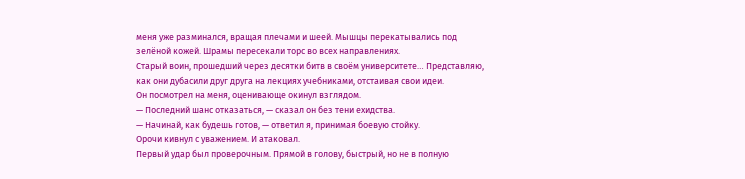меня уже разминался, вращая плечами и шеей. Мышцы перекатывались под зелёной кожей. Шрамы пересекали торс во всех направлениях.
Старый воин, прошедший через десятки битв в своём университете… Представляю, как они дубасили друг друга на лекциях учебниками, отстаивая свои идеи.
Он посмотрел на меня, оценивающе окинул взглядом.
— Последний шанс отказаться, — сказал он без тени ехидства.
— Начинай, как будешь готов, — ответил я, принимая боевую стойку.
Орочи кивнул с уважением. И атаковал.
Первый удар был проверочным. Прямой в голову, быстрый, но не в полную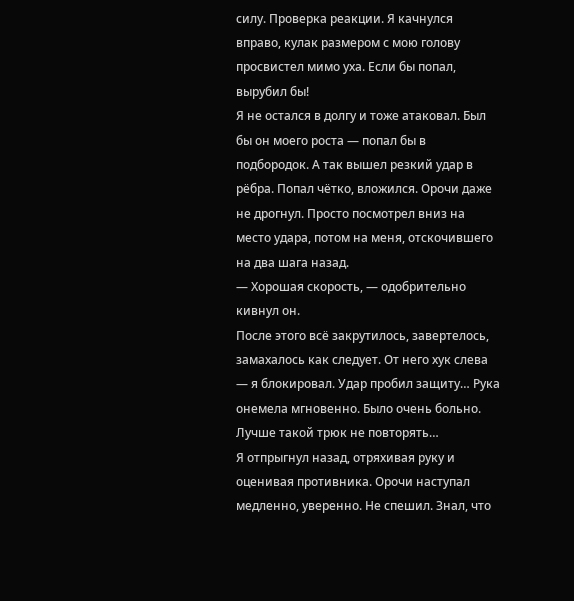силу. Проверка реакции. Я качнулся вправо, кулак размером с мою голову просвистел мимо уха. Если бы попал, вырубил бы!
Я не остался в долгу и тоже атаковал. Был бы он моего роста — попал бы в подбородок. А так вышел резкий удар в рёбра. Попал чётко, вложился. Орочи даже не дрогнул. Просто посмотрел вниз на место удара, потом на меня, отскочившего на два шага назад.
— Хорошая скорость, — одобрительно кивнул он.
После этого всё закрутилось, завертелось, замахалось как следует. От него хук слева — я блокировал. Удар пробил защиту… Рука онемела мгновенно. Было очень больно. Лучше такой трюк не повторять…
Я отпрыгнул назад, отряхивая руку и оценивая противника. Орочи наступал медленно, уверенно. Не спешил. Знал, что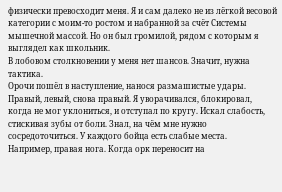физически превосходит меня. Я и сам далеко не из лёгкой весовой категории с моим-то ростом и набранной за счёт Системы мышечной массой. Но он был громилой, рядом с которым я выглядел как школьник.
В лобовом столкновении у меня нет шансов. Значит, нужна тактика.
Орочи пошёл в наступление, нанося размашистые удары. Правый, левый, снова правый. Я уворачивался, блокировал, когда не мог уклониться, и отступал по кругу. Искал слабость, стискивая зубы от боли. Знал, на чём мне нужно сосредоточиться. У каждого бойца есть слабые места.
Например, правая нога. Когда орк переносит на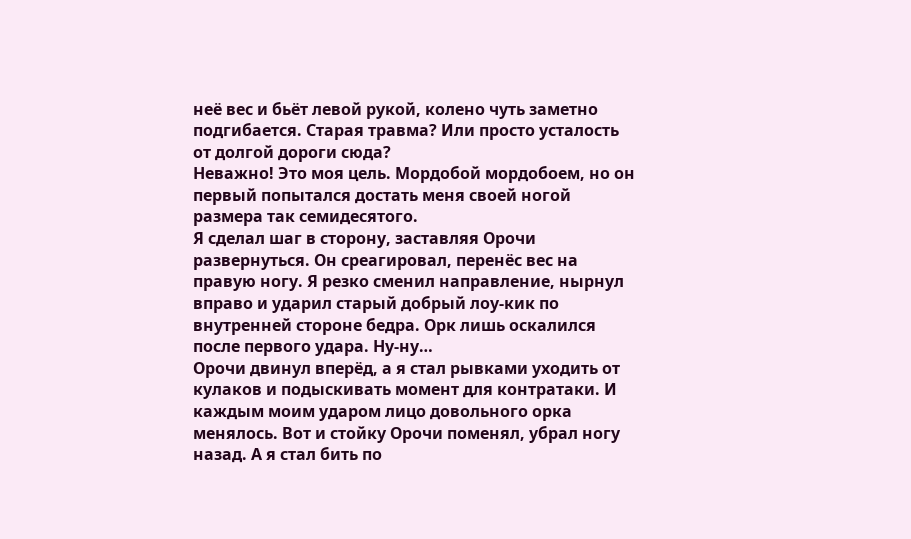неё вес и бьёт левой рукой, колено чуть заметно подгибается. Старая травма? Или просто усталость от долгой дороги сюда?
Неважно! Это моя цель. Мордобой мордобоем, но он первый попытался достать меня своей ногой размера так семидесятого.
Я сделал шаг в сторону, заставляя Орочи развернуться. Он среагировал, перенёс вес на правую ногу. Я резко сменил направление, нырнул вправо и ударил старый добрый лоу-кик по внутренней стороне бедра. Орк лишь оскалился после первого удара. Ну-ну…
Орочи двинул вперёд, а я стал рывками уходить от кулаков и подыскивать момент для контратаки. И каждым моим ударом лицо довольного орка менялось. Вот и стойку Орочи поменял, убрал ногу назад. А я стал бить по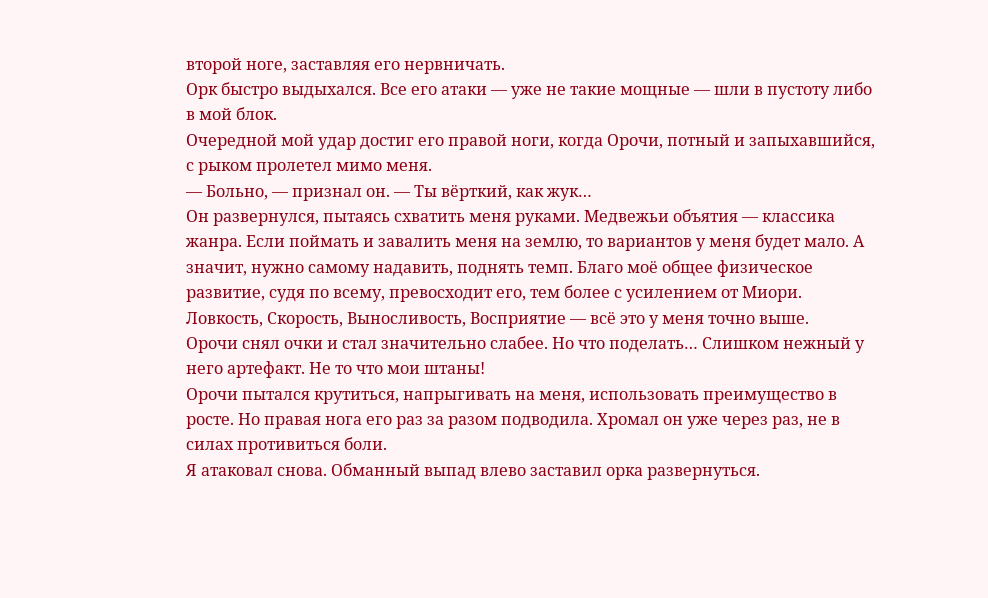второй ноге, заставляя его нервничать.
Орк быстро выдыхался. Все его атаки — уже не такие мощные — шли в пустоту либо в мой блок.
Очередной мой удар достиг его правой ноги, когда Орочи, потный и запыхавшийся, с рыком пролетел мимо меня.
— Больно, — признал он. — Ты вёрткий, как жук…
Он развернулся, пытаясь схватить меня руками. Медвежьи объятия — классика жанра. Если поймать и завалить меня на землю, то вариантов у меня будет мало. А значит, нужно самому надавить, поднять темп. Благо моё общее физическое развитие, судя по всему, превосходит его, тем более с усилением от Миори. Ловкость, Скорость, Выносливость, Восприятие — всё это у меня точно выше.
Орочи снял очки и стал значительно слабее. Но что поделать… Слишком нежный у него артефакт. Не то что мои штаны!
Орочи пытался крутиться, напрыгивать на меня, использовать преимущество в росте. Но правая нога его раз за разом подводила. Хромал он уже через раз, не в силах противиться боли.
Я атаковал снова. Обманный выпад влево заставил орка развернуться.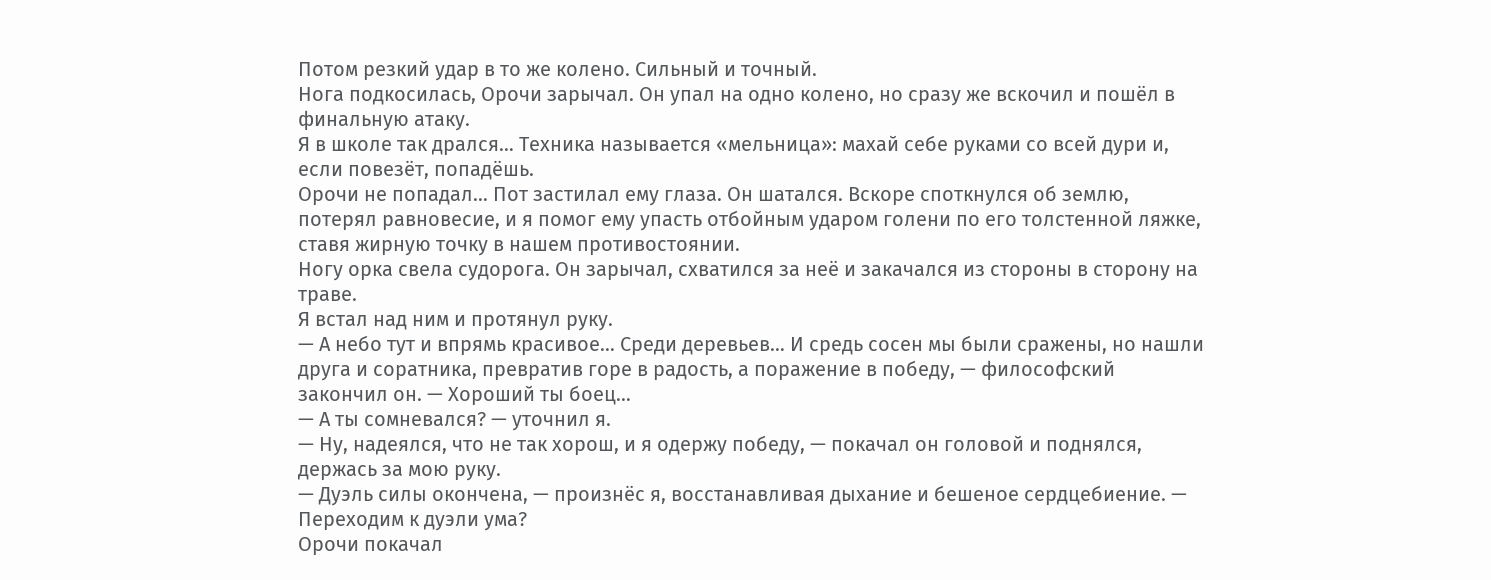Потом резкий удар в то же колено. Сильный и точный.
Нога подкосилась, Орочи зарычал. Он упал на одно колено, но сразу же вскочил и пошёл в финальную атаку.
Я в школе так дрался… Техника называется «мельница»: махай себе руками со всей дури и, если повезёт, попадёшь.
Орочи не попадал… Пот застилал ему глаза. Он шатался. Вскоре споткнулся об землю, потерял равновесие, и я помог ему упасть отбойным ударом голени по его толстенной ляжке, ставя жирную точку в нашем противостоянии.
Ногу орка свела судорога. Он зарычал, схватился за неё и закачался из стороны в сторону на траве.
Я встал над ним и протянул руку.
— А небо тут и впрямь красивое… Среди деревьев… И средь сосен мы были сражены, но нашли друга и соратника, превратив горе в радость, а поражение в победу, — философский закончил он. — Хороший ты боец…
— А ты сомневался? — уточнил я.
— Ну, надеялся, что не так хорош, и я одержу победу, — покачал он головой и поднялся, держась за мою руку.
— Дуэль силы окончена, — произнёс я, восстанавливая дыхание и бешеное сердцебиение. — Переходим к дуэли ума?
Орочи покачал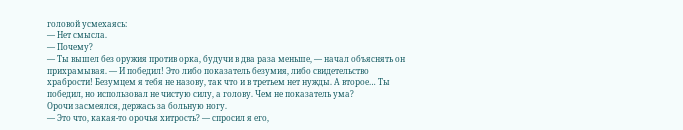головой усмехаясь:
— Нет смысла.
— Почему?
— Ты вышел без оружия против орка, будучи в два раза меньше, — начал объяснять он прихрамывая. — И победил! Это либо показатель безумия, либо свидетельство храбрости! Безумцем я тебя не назову, так что и в третьем нет нужды. А второе… Ты победил, но использовал не чистую силу, а голову. Чем не показатель ума?
Орочи засмеялся, держась за больную ногу.
— Это что, какая-то орочья хитрость? — спросил я его,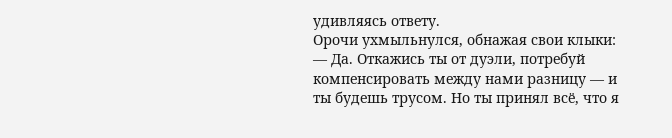удивляясь ответу.
Орочи ухмыльнулся, обнажая свои клыки:
— Да. Откажись ты от дуэли, потребуй компенсировать между нами разницу — и ты будешь трусом. Но ты принял всё, что я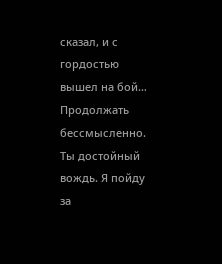сказал, и с гордостью вышел на бой… Продолжать бессмысленно. Ты достойный вождь. Я пойду за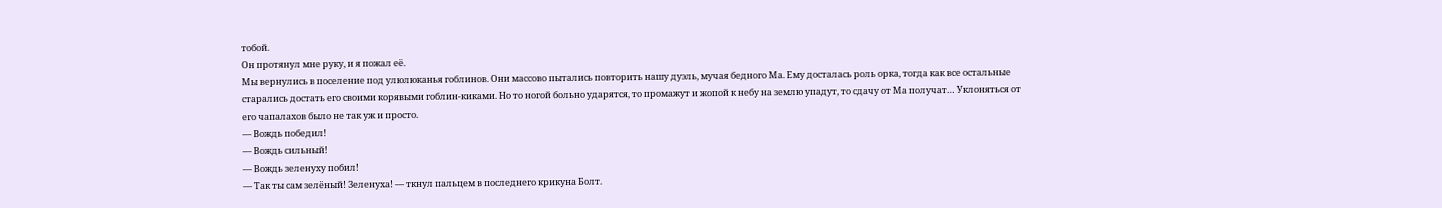тобой.
Он протянул мне руку, и я пожал её.
Мы вернулись в поселение под улюлюканья гоблинов. Они массово пытались повторить нашу дуэль, мучая бедного Ма. Ему досталась роль орка, тогда как все остальные старались достать его своими корявыми гоблин-киками. Но то ногой больно ударятся, то промажут и жопой к небу на землю упадут, то сдачу от Ма получат… Уклоняться от его чапалахов было не так уж и просто.
— Вождь победил!
— Вождь сильный!
— Вождь зеленуху побил!
— Так ты сам зелёный! Зеленуха! — ткнул пальцем в последнего крикуна Болт.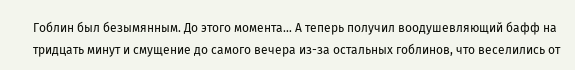Гоблин был безымянным. До этого момента… А теперь получил воодушевляющий бафф на тридцать минут и смущение до самого вечера из-за остальных гоблинов, что веселились от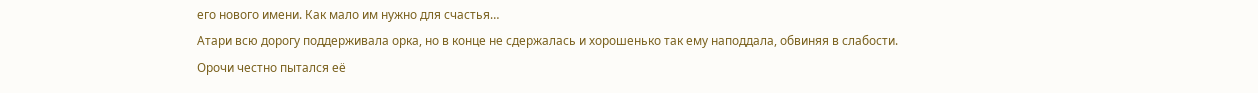его нового имени. Как мало им нужно для счастья…
Атари всю дорогу поддерживала орка, но в конце не сдержалась и хорошенько так ему наподдала, обвиняя в слабости.
Орочи честно пытался её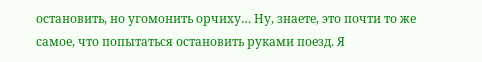остановить, но угомонить орчиху… Ну, знаете, это почти то же самое, что попытаться остановить руками поезд. Я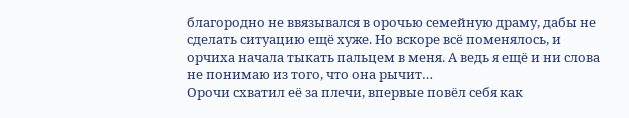благородно не ввязывался в орочью семейную драму, дабы не сделать ситуацию ещё хуже. Но вскоре всё поменялось, и орчиха начала тыкать пальцем в меня. А ведь я ещё и ни слова не понимаю из того, что она рычит…
Орочи схватил её за плечи, впервые повёл себя как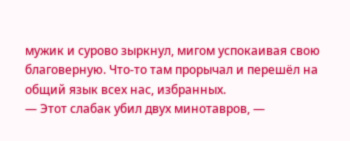мужик и сурово зыркнул, мигом успокаивая свою благоверную. Что-то там прорычал и перешёл на общий язык всех нас, избранных.
— Этот слабак убил двух минотавров, —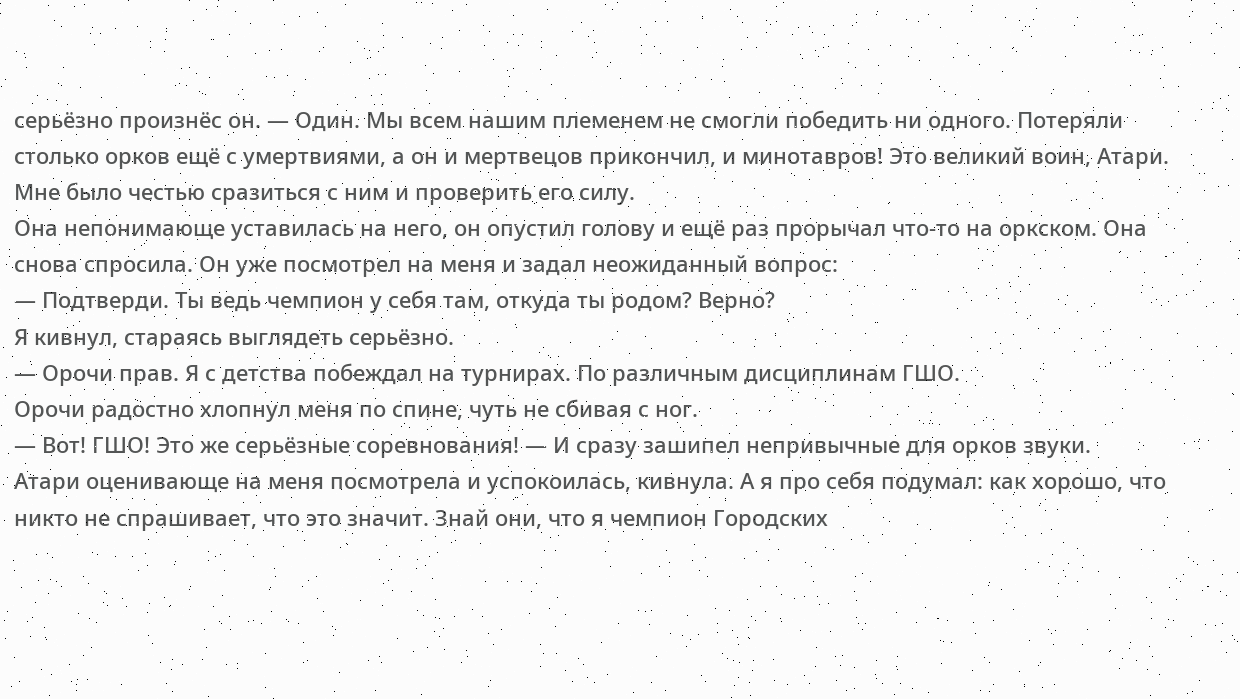серьёзно произнёс он. — Один. Мы всем нашим племенем не смогли победить ни одного. Потеряли столько орков ещё с умертвиями, а он и мертвецов прикончил, и минотавров! Это великий воин, Атари. Мне было честью сразиться с ним и проверить его силу.
Она непонимающе уставилась на него, он опустил голову и ещё раз прорычал что-то на оркском. Она снова спросила. Он уже посмотрел на меня и задал неожиданный вопрос:
— Подтверди. Ты ведь чемпион у себя там, откуда ты родом? Верно?
Я кивнул, стараясь выглядеть серьёзно.
— Орочи прав. Я с детства побеждал на турнирах. По различным дисциплинам ГШО.
Орочи радостно хлопнул меня по спине, чуть не сбивая с ног.
— Вот! ГШО! Это же серьёзные соревнования! — И сразу зашипел непривычные для орков звуки.
Атари оценивающе на меня посмотрела и успокоилась, кивнула. А я про себя подумал: как хорошо, что никто не спрашивает, что это значит. Знай они, что я чемпион Городских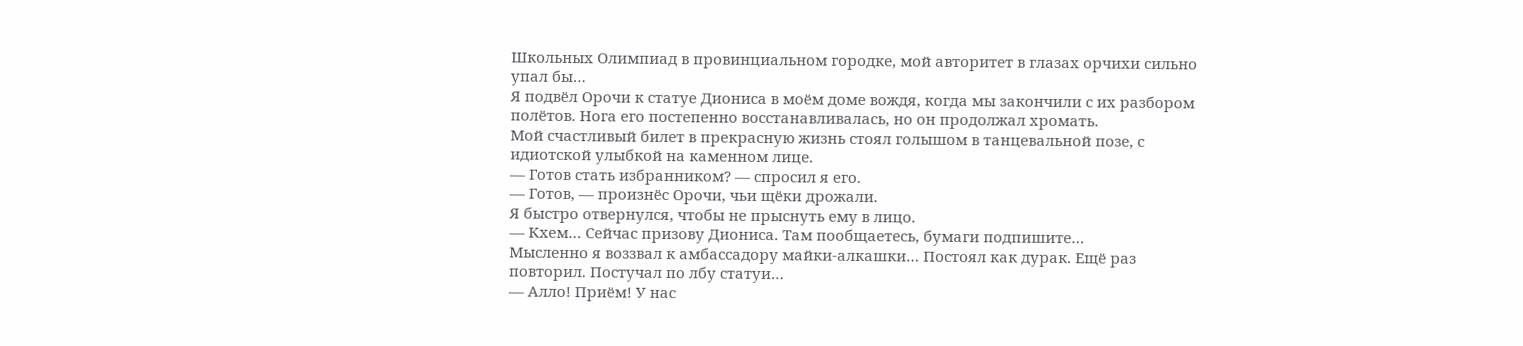Школьных Олимпиад в провинциальном городке, мой авторитет в глазах орчихи сильно упал бы…
Я подвёл Орочи к статуе Диониса в моём доме вождя, когда мы закончили с их разбором полётов. Нога его постепенно восстанавливалась, но он продолжал хромать.
Мой счастливый билет в прекрасную жизнь стоял голышом в танцевальной позе, с идиотской улыбкой на каменном лице.
— Готов стать избранником? — спросил я его.
— Готов, — произнёс Орочи, чьи щёки дрожали.
Я быстро отвернулся, чтобы не прыснуть ему в лицо.
— Кхем… Сейчас призову Диониса. Там пообщаетесь, бумаги подпишите…
Мысленно я воззвал к амбассадору майки-алкашки… Постоял как дурак. Ещё раз повторил. Постучал по лбу статуи…
— Алло! Приём! У нас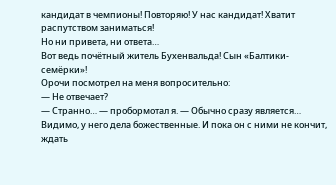кандидат в чемпионы! Повторяю! У нас кандидат! Хватит распутством заниматься!
Но ни привета, ни ответа…
Вот ведь почётный житель Бухенвальда! Сын «Балтики-семёрки»!
Орочи посмотрел на меня вопросительно:
— Не отвечает?
— Странно… — пробормотал я. — Обычно сразу является… Видимо, у него дела божественные. И пока он с ними не кончит, ждать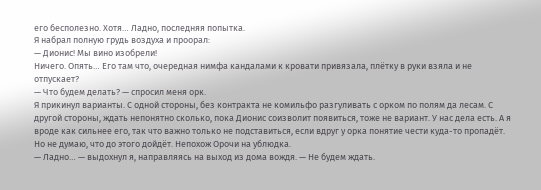его бесполезно. Хотя… Ладно, последняя попытка.
Я набрал полную грудь воздуха и проорал:
— Дионис! Мы вино изобрели!
Ничего. Опять… Его там что, очередная нимфа кандалами к кровати привязала, плётку в руки взяла и не отпускает?
— Что будем делать? — спросил меня орк.
Я прикинул варианты. С одной стороны, без контракта не комильфо разгуливать с орком по полям да лесам. С другой стороны, ждать непонятно сколько, пока Дионис соизволит появиться, тоже не вариант. У нас дела есть. А я вроде как сильнее его, так что важно только не подставиться, если вдруг у орка понятие чести куда-то пропадёт. Но не думаю, что до этого дойдёт. Непохож Орочи на ублюдка.
— Ладно… — выдохнул я, направляясь на выход из дома вождя. — Не будем ждать.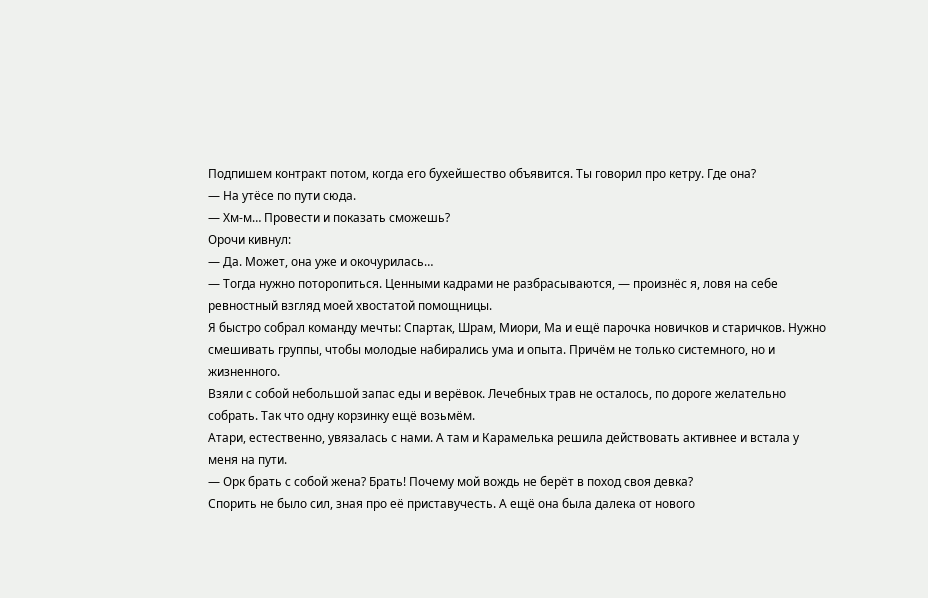Подпишем контракт потом, когда его бухейшество объявится. Ты говорил про кетру. Где она?
— На утёсе по пути сюда.
— Хм-м… Провести и показать сможешь?
Орочи кивнул:
— Да. Может, она уже и окочурилась…
— Тогда нужно поторопиться. Ценными кадрами не разбрасываются, — произнёс я, ловя на себе ревностный взгляд моей хвостатой помощницы.
Я быстро собрал команду мечты: Спартак, Шрам, Миори, Ма и ещё парочка новичков и старичков. Нужно смешивать группы, чтобы молодые набирались ума и опыта. Причём не только системного, но и жизненного.
Взяли с собой небольшой запас еды и верёвок. Лечебных трав не осталось, по дороге желательно собрать. Так что одну корзинку ещё возьмём.
Атари, естественно, увязалась с нами. А там и Карамелька решила действовать активнее и встала у меня на пути.
— Орк брать с собой жена? Брать! Почему мой вождь не берёт в поход своя девка?
Спорить не было сил, зная про её приставучесть. А ещё она была далека от нового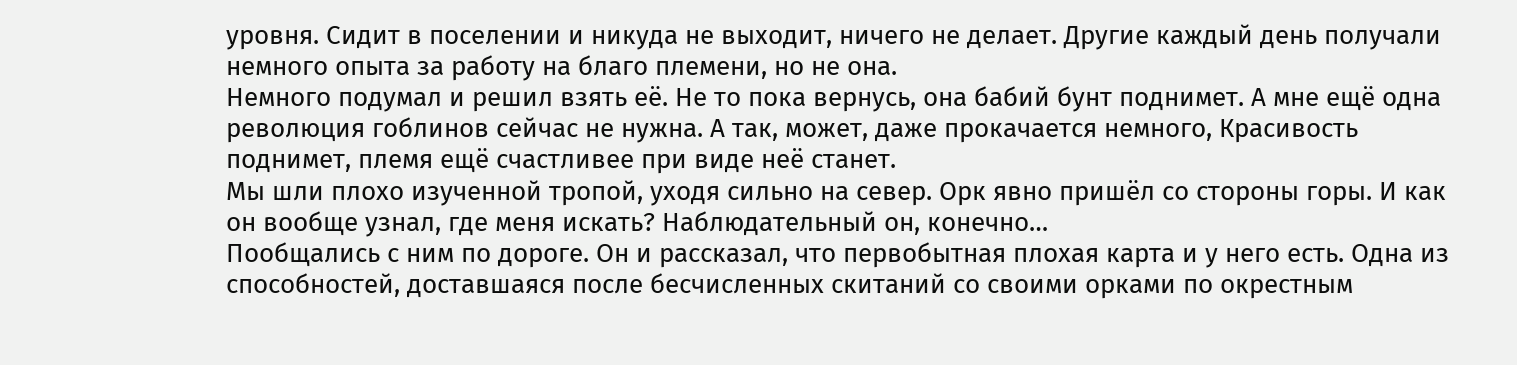уровня. Сидит в поселении и никуда не выходит, ничего не делает. Другие каждый день получали немного опыта за работу на благо племени, но не она.
Немного подумал и решил взять её. Не то пока вернусь, она бабий бунт поднимет. А мне ещё одна революция гоблинов сейчас не нужна. А так, может, даже прокачается немного, Красивость поднимет, племя ещё счастливее при виде неё станет.
Мы шли плохо изученной тропой, уходя сильно на север. Орк явно пришёл со стороны горы. И как он вообще узнал, где меня искать? Наблюдательный он, конечно…
Пообщались с ним по дороге. Он и рассказал, что первобытная плохая карта и у него есть. Одна из способностей, доставшаяся после бесчисленных скитаний со своими орками по окрестным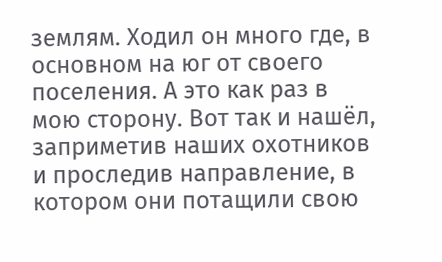землям. Ходил он много где, в основном на юг от своего поселения. А это как раз в мою сторону. Вот так и нашёл, заприметив наших охотников и проследив направление, в котором они потащили свою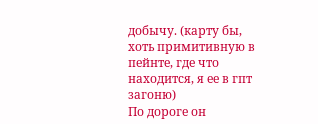добычу. (карту бы, хоть примитивную в пейнте, где что находится, я ее в гпт загоню)
По дороге он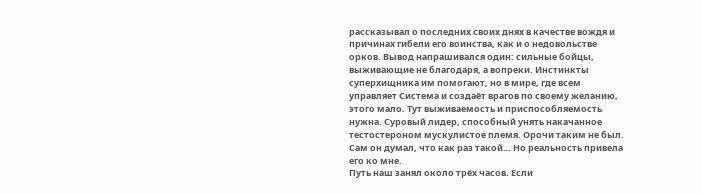рассказывал о последних своих днях в качестве вождя и причинах гибели его воинства, как и о недовольстве орков. Вывод напрашивался один: сильные бойцы, выживающие не благодаря, а вопреки. Инстинкты суперхищника им помогают, но в мире, где всем управляет Система и создаёт врагов по своему желанию, этого мало. Тут выживаемость и приспособляемость нужна. Суровый лидер, способный унять накачанное тестостероном мускулистое племя. Орочи таким не был. Сам он думал, что как раз такой… Но реальность привела его ко мне.
Путь наш занял около трёх часов. Если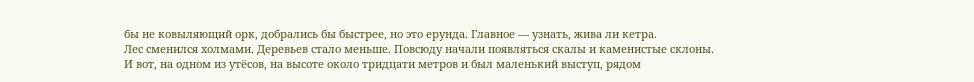бы не ковыляющий орк, добрались бы быстрее, но это ерунда. Главное — узнать, жива ли кетра.
Лес сменился холмами. Деревьев стало меньше. Повсюду начали появляться скалы и каменистые склоны. И вот, на одном из утёсов, на высоте около тридцати метров и был маленький выступ, рядом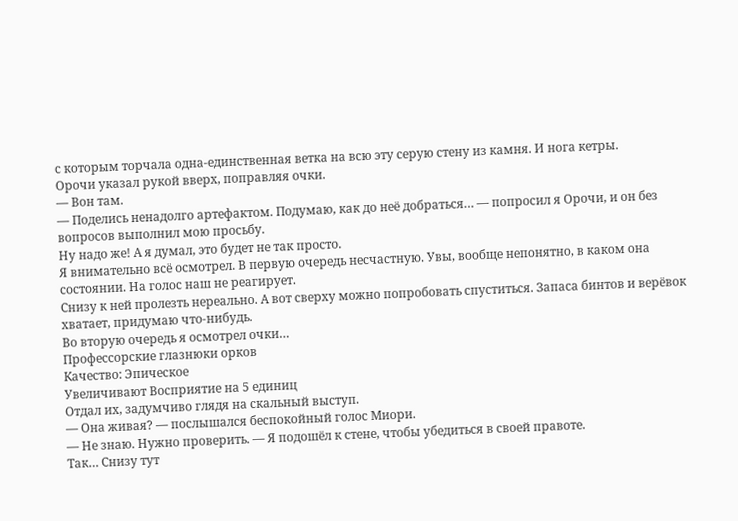с которым торчала одна-единственная ветка на всю эту серую стену из камня. И нога кетры.
Орочи указал рукой вверх, поправляя очки.
— Вон там.
— Поделись ненадолго артефактом. Подумаю, как до неё добраться… — попросил я Орочи, и он без вопросов выполнил мою просьбу.
Ну надо же! А я думал, это будет не так просто.
Я внимательно всё осмотрел. В первую очередь несчастную. Увы, вообще непонятно, в каком она состоянии. На голос наш не реагирует.
Снизу к ней пролезть нереально. А вот сверху можно попробовать спуститься. Запаса бинтов и верёвок хватает, придумаю что-нибудь.
Во вторую очередь я осмотрел очки…
Профессорские глазнюки орков
Качество: Эпическое
Увеличивают Восприятие на 5 единиц
Отдал их, задумчиво глядя на скальный выступ.
— Она живая? — послышался беспокойный голос Миори.
— Не знаю. Нужно проверить. — Я подошёл к стене, чтобы убедиться в своей правоте.
Так… Снизу тут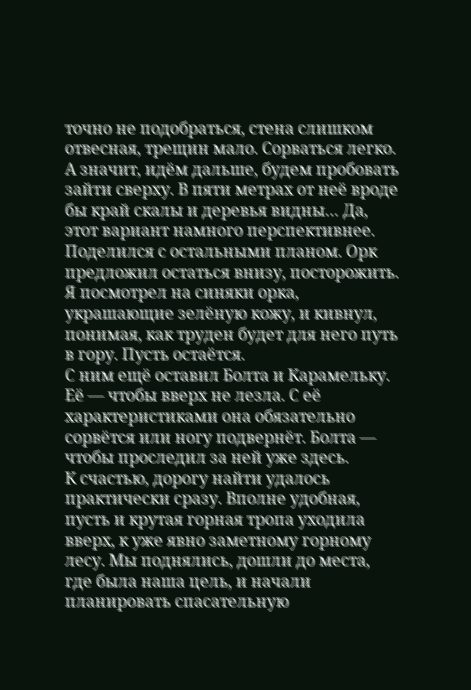точно не подобраться, стена слишком отвесная, трещин мало. Сорваться легко. А значит, идём дальше, будем пробовать зайти сверху. В пяти метрах от неё вроде бы край скалы и деревья видны… Да, этот вариант намного перспективнее.
Поделился с остальными планом. Орк предложил остаться внизу, посторожить. Я посмотрел на синяки орка, украшающие зелёную кожу, и кивнул, понимая, как труден будет для него путь в гору. Пусть остаётся.
С ним ещё оставил Болта и Карамельку. Её — чтобы вверх не лезла. С её характеристиками она обязательно сорвётся или ногу подвернёт. Болта — чтобы проследил за ней уже здесь.
К счастью, дорогу найти удалось практически сразу. Вполне удобная, пусть и крутая горная тропа уходила вверх, к уже явно заметному горному лесу. Мы поднялись, дошли до места, где была наша цель, и начали планировать спасательную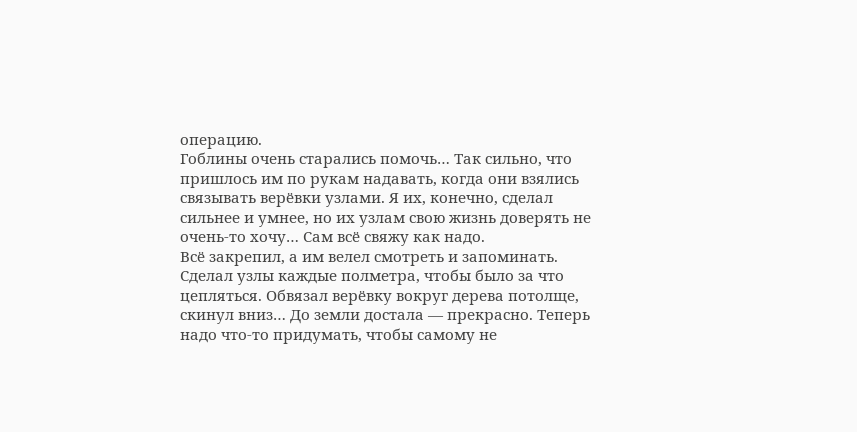операцию.
Гоблины очень старались помочь… Так сильно, что пришлось им по рукам надавать, когда они взялись связывать верёвки узлами. Я их, конечно, сделал сильнее и умнее, но их узлам свою жизнь доверять не очень-то хочу… Сам всё свяжу как надо.
Всё закрепил, а им велел смотреть и запоминать. Сделал узлы каждые полметра, чтобы было за что цепляться. Обвязал верёвку вокруг дерева потолще, скинул вниз… До земли достала — прекрасно. Теперь надо что-то придумать, чтобы самому не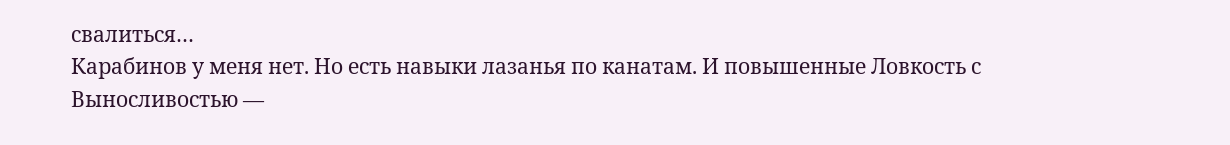свалиться…
Карабинов у меня нет. Но есть навыки лазанья по канатам. И повышенные Ловкость с Выносливостью —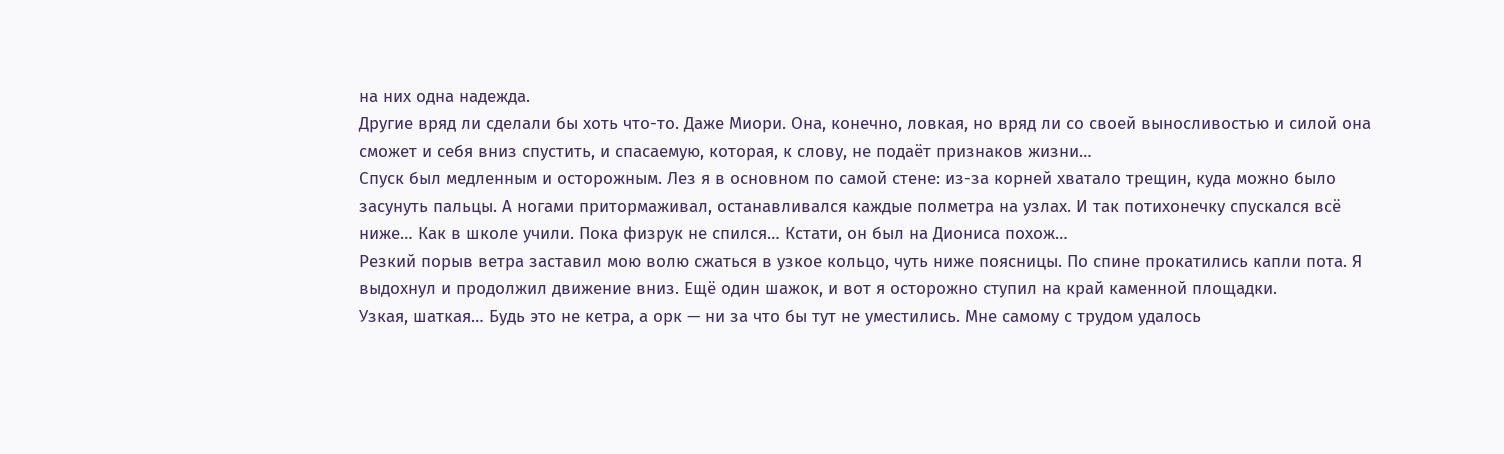на них одна надежда.
Другие вряд ли сделали бы хоть что-то. Даже Миори. Она, конечно, ловкая, но вряд ли со своей выносливостью и силой она сможет и себя вниз спустить, и спасаемую, которая, к слову, не подаёт признаков жизни…
Спуск был медленным и осторожным. Лез я в основном по самой стене: из-за корней хватало трещин, куда можно было засунуть пальцы. А ногами притормаживал, останавливался каждые полметра на узлах. И так потихонечку спускался всё ниже… Как в школе учили. Пока физрук не спился… Кстати, он был на Диониса похож…
Резкий порыв ветра заставил мою волю сжаться в узкое кольцо, чуть ниже поясницы. По спине прокатились капли пота. Я выдохнул и продолжил движение вниз. Ещё один шажок, и вот я осторожно ступил на край каменной площадки.
Узкая, шаткая… Будь это не кетра, а орк — ни за что бы тут не уместились. Мне самому с трудом удалось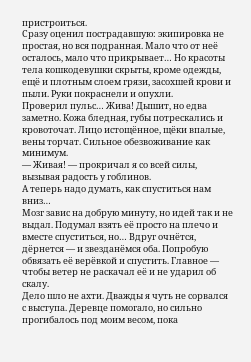пристроиться.
Сразу оценил пострадавшую: экипировка не простая, но вся подранная. Мало что от неё осталось, мало что прикрывает… Но красоты тела кошкодевушки скрыты, кроме одежды, ещё и плотным слоем грязи, засохшей крови и пыли. Руки покраснели и опухли.
Проверил пульс… Жива! Дышит, но едва заметно. Кожа бледная, губы потрескались и кровоточат. Лицо истощённое, щёки впалые, вены торчат. Сильное обезвоживание как минимум.
— Живая! — прокричал я со всей силы, вызывая радость у гоблинов.
А теперь надо думать, как спуститься нам вниз…
Мозг завис на добрую минуту, но идей так и не выдал. Подумал взять её просто на плечо и вместе спуститься, но… Вдруг очнётся, дёрнется — и звезданёмся оба. Попробую обвязать её верёвкой и спустить. Главное — чтобы ветер не раскачал её и не ударил об скалу.
Дело шло не ахти. Дважды я чуть не сорвался с выступа. Деревце помогало, но сильно прогибалось под моим весом, пока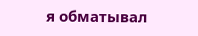я обматывал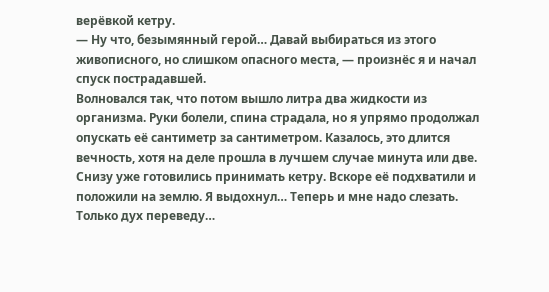верёвкой кетру.
— Ну что, безымянный герой… Давай выбираться из этого живописного, но слишком опасного места, — произнёс я и начал спуск пострадавшей.
Волновался так, что потом вышло литра два жидкости из организма. Руки болели, спина страдала, но я упрямо продолжал опускать её сантиметр за сантиметром. Казалось, это длится вечность, хотя на деле прошла в лучшем случае минута или две.
Снизу уже готовились принимать кетру. Вскоре её подхватили и положили на землю. Я выдохнул… Теперь и мне надо слезать. Только дух переведу…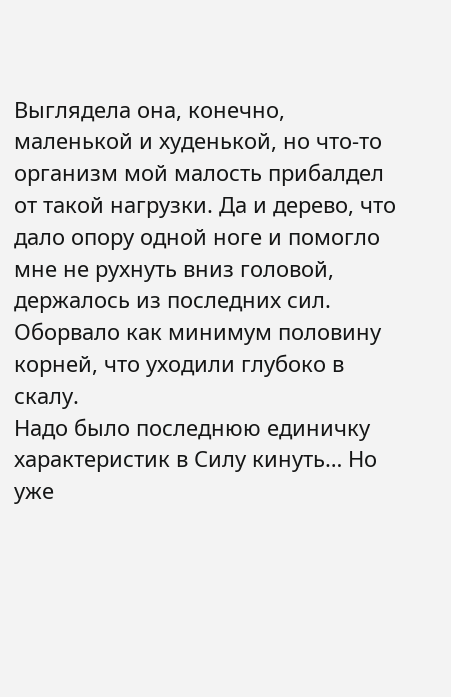Выглядела она, конечно, маленькой и худенькой, но что-то организм мой малость прибалдел от такой нагрузки. Да и дерево, что дало опору одной ноге и помогло мне не рухнуть вниз головой, держалось из последних сил. Оборвало как минимум половину корней, что уходили глубоко в скалу.
Надо было последнюю единичку характеристик в Силу кинуть… Но уже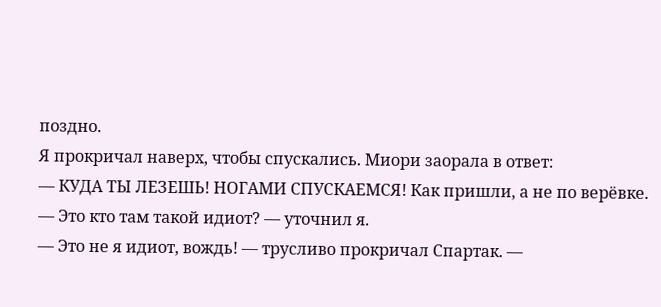поздно.
Я прокричал наверх, чтобы спускались. Миори заорала в ответ:
— КУДА ТЫ ЛЕЗЕШЬ! НОГАМИ СПУСКАЕМСЯ! Как пришли, а не по верёвке.
— Это кто там такой идиот? — уточнил я.
— Это не я идиот, вождь! — трусливо прокричал Спартак. —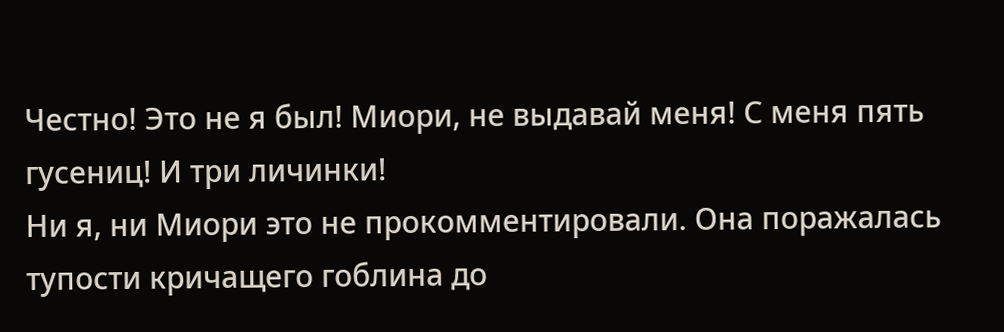Честно! Это не я был! Миори, не выдавай меня! С меня пять гусениц! И три личинки!
Ни я, ни Миори это не прокомментировали. Она поражалась тупости кричащего гоблина до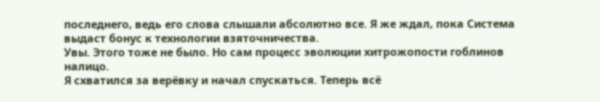последнего, ведь его слова слышали абсолютно все. Я же ждал, пока Система выдаст бонус к технологии взяточничества.
Увы. Этого тоже не было. Но сам процесс эволюции хитрожопости гоблинов налицо.
Я схватился за верёвку и начал спускаться. Теперь всё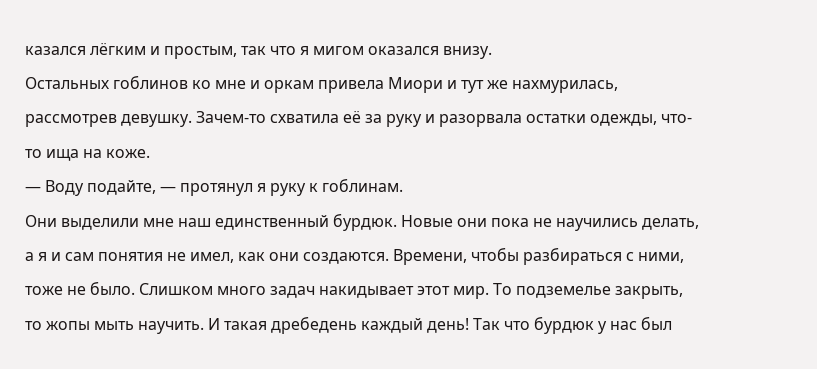казался лёгким и простым, так что я мигом оказался внизу.
Остальных гоблинов ко мне и оркам привела Миори и тут же нахмурилась, рассмотрев девушку. Зачем-то схватила её за руку и разорвала остатки одежды, что-то ища на коже.
— Воду подайте, — протянул я руку к гоблинам.
Они выделили мне наш единственный бурдюк. Новые они пока не научились делать, а я и сам понятия не имел, как они создаются. Времени, чтобы разбираться с ними, тоже не было. Слишком много задач накидывает этот мир. То подземелье закрыть, то жопы мыть научить. И такая дребедень каждый день! Так что бурдюк у нас был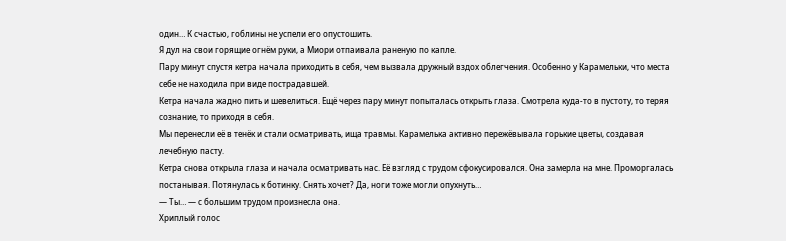один… К счастью, гоблины не успели его опустошить.
Я дул на свои горящие огнём руки, а Миори отпаивала раненую по капле.
Пару минут спустя кетра начала приходить в себя, чем вызвала дружный вздох облегчения. Особенно у Карамельки, что места себе не находила при виде пострадавшей.
Кетра начала жадно пить и шевелиться. Ещё через пару минут попыталась открыть глаза. Смотрела куда-то в пустоту, то теряя сознание, то приходя в себя.
Мы перенесли её в тенёк и стали осматривать, ища травмы. Карамелька активно пережёвывала горькие цветы, создавая лечебную пасту.
Кетра снова открыла глаза и начала осматривать нас. Её взгляд с трудом сфокусировался. Она замерла на мне. Проморгалась постанывая. Потянулась к ботинку. Снять хочет? Да, ноги тоже могли опухнуть…
— Ты… — с большим трудом произнесла она.
Хриплый голос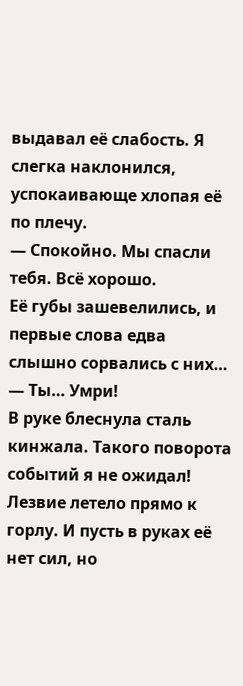выдавал её слабость. Я слегка наклонился, успокаивающе хлопая её по плечу.
— Спокойно. Мы спасли тебя. Всё хорошо.
Её губы зашевелились, и первые слова едва слышно сорвались с них…
— Ты… Умри!
В руке блеснула сталь кинжала. Такого поворота событий я не ожидал! Лезвие летело прямо к горлу. И пусть в руках её нет сил, но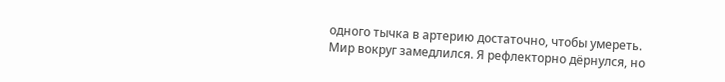одного тычка в артерию достаточно, чтобы умереть.
Мир вокруг замедлился. Я рефлекторно дёрнулся, но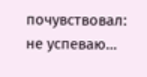почувствовал: не успеваю…